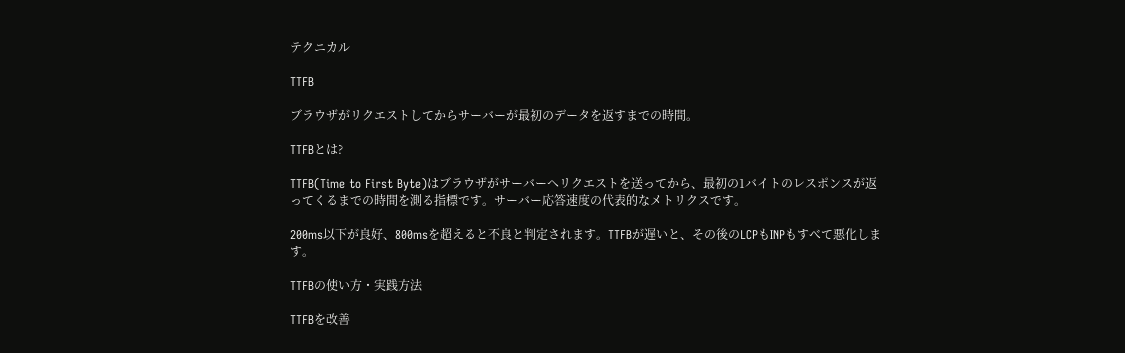テクニカル

TTFB

ブラウザがリクエストしてからサーバーが最初のデータを返すまでの時間。

TTFBとは?

TTFB(Time to First Byte)はブラウザがサーバーへリクエストを送ってから、最初の1バイトのレスポンスが返ってくるまでの時間を測る指標です。サーバー応答速度の代表的なメトリクスです。

200ms以下が良好、800msを超えると不良と判定されます。TTFBが遅いと、その後のLCPもINPもすべて悪化します。

TTFBの使い方・実践方法

TTFBを改善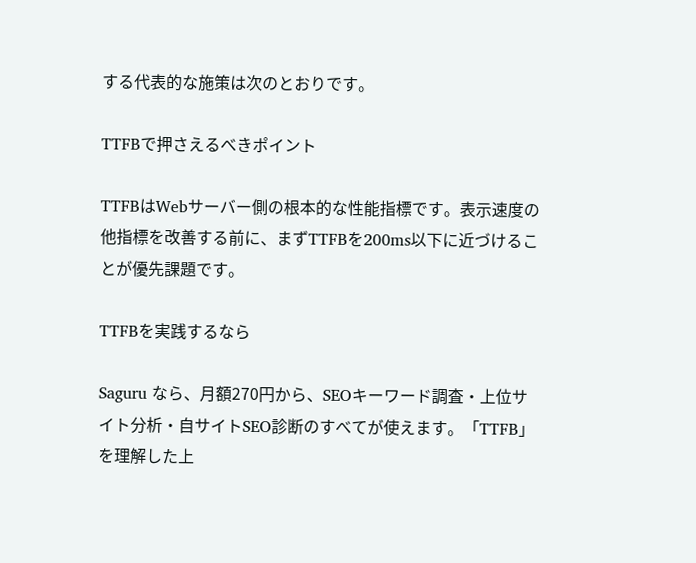する代表的な施策は次のとおりです。

TTFBで押さえるべきポイント

TTFBはWebサーバー側の根本的な性能指標です。表示速度の他指標を改善する前に、まずTTFBを200ms以下に近づけることが優先課題です。

TTFBを実践するなら

Saguru なら、月額270円から、SEOキーワード調査・上位サイト分析・自サイトSEO診断のすべてが使えます。「TTFB」を理解した上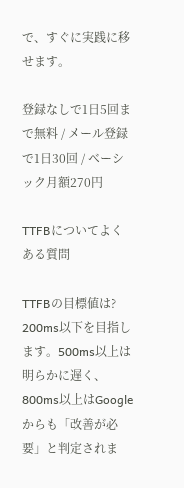で、すぐに実践に移せます。

登録なしで1日5回まで無料 / メール登録で1日30回 / ベーシック月額270円

TTFBについてよくある質問

TTFBの目標値は?
200ms以下を目指します。500ms以上は明らかに遅く、800ms以上はGoogleからも「改善が必要」と判定されま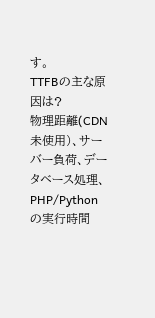す。
TTFBの主な原因は?
物理距離(CDN未使用)、サーバー負荷、データベース処理、PHP/Pythonの実行時間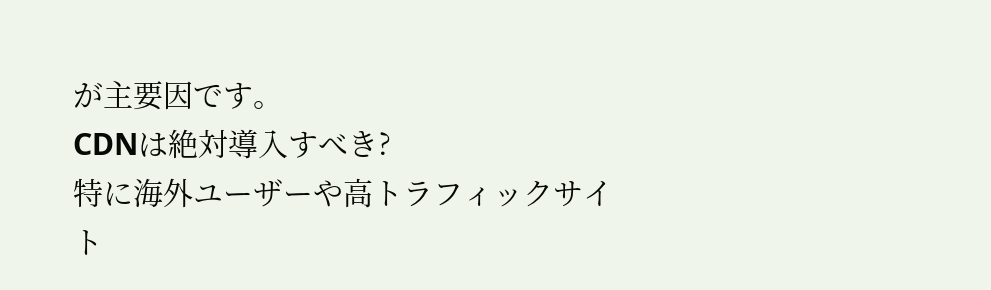が主要因です。
CDNは絶対導入すべき?
特に海外ユーザーや高トラフィックサイト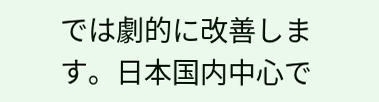では劇的に改善します。日本国内中心で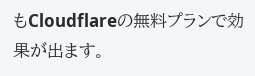もCloudflareの無料プランで効果が出ます。